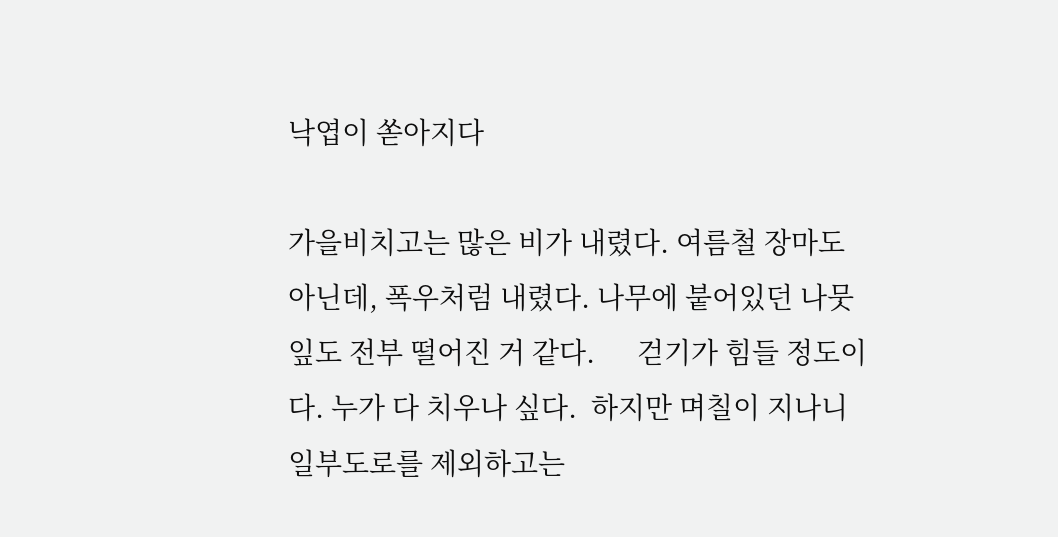낙엽이 쏟아지다

가을비치고는 많은 비가 내렸다. 여름철 장마도 아닌데, 폭우처럼 내렸다. 나무에 붙어있던 나뭇잎도 전부 떨어진 거 같다.      걷기가 힘들 정도이다. 누가 다 치우나 싶다.  하지만 며칠이 지나니 일부도로를 제외하고는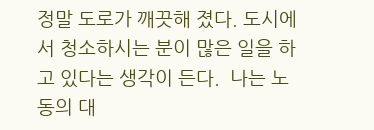정말 도로가 깨끗해 졌다. 도시에서 청소하시는 분이 많은 일을 하고 있다는 생각이 든다.  나는 노동의 대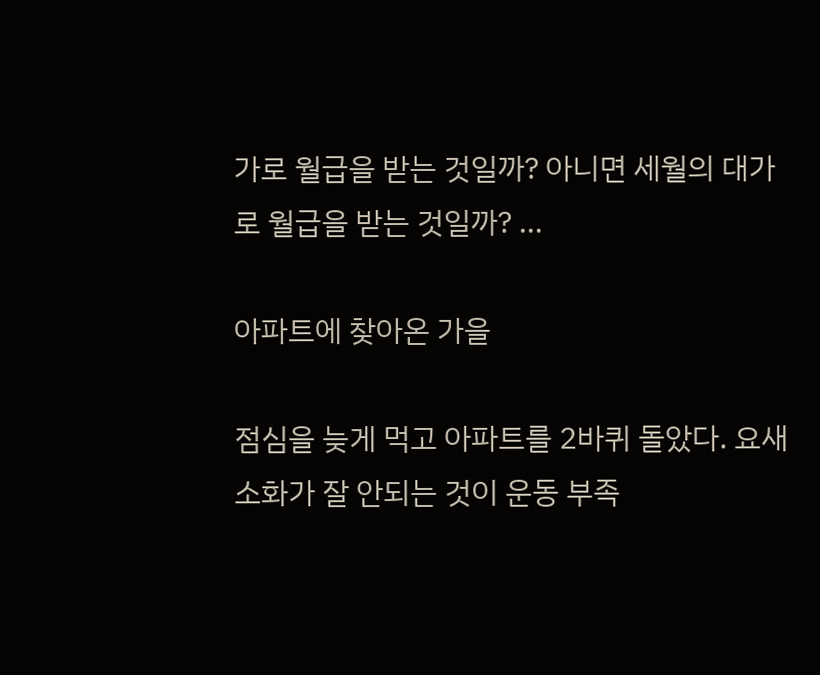가로 월급을 받는 것일까? 아니면 세월의 대가로 월급을 받는 것일까? …

아파트에 찾아온 가을

점심을 늦게 먹고 아파트를 2바퀴 돌았다. 요새 소화가 잘 안되는 것이 운동 부족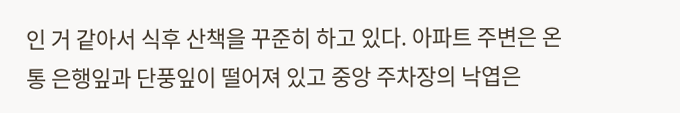인 거 같아서 식후 산책을 꾸준히 하고 있다. 아파트 주변은 온통 은행잎과 단풍잎이 떨어져 있고 중앙 주차장의 낙엽은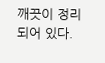깨끗이 정리되어 있다.